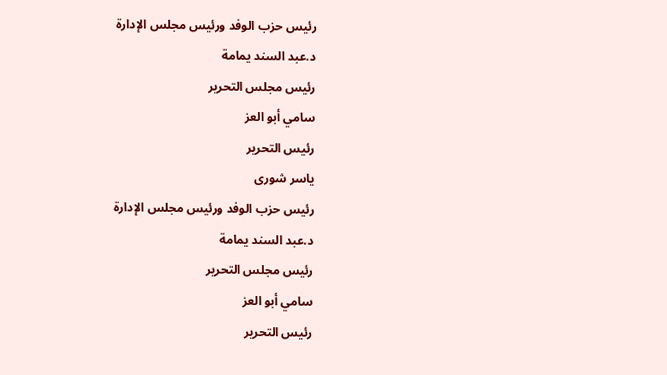رئيس حزب الوفد ورئيس مجلس الإدارة
د.عبد السند يمامة
رئيس مجلس التحرير
سامي أبو العز
رئيس التحرير
ياسر شورى
رئيس حزب الوفد ورئيس مجلس الإدارة
د.عبد السند يمامة
رئيس مجلس التحرير
سامي أبو العز
رئيس التحرير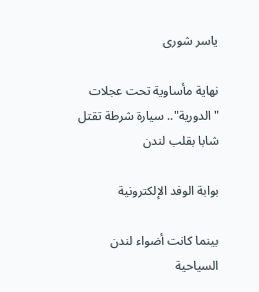ياسر شورى

نهاية مأساوية تحت عجلات "الدورية".. سيارة شرطة تقتل شابا بقلب لندن

بوابة الوفد الإلكترونية

بينما كانت أضواء لندن السياحية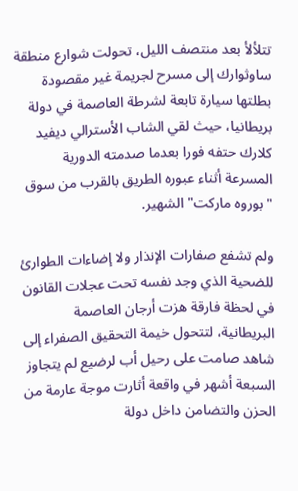تتلألأ بعد منتصف الليل، تحولت شوارع منطقة ساوثوارك إلى مسرح لجريمة غير مقصودة بطلتها سيارة تابعة لشرطة العاصمة في دولة بريطانيا، حيث لقي الشاب الأسترالي ديفيد كلارك حتفه فورا بعدما صدمته الدورية المسرعة أثناء عبوره الطريق بالقرب من سوق "بوروه ماركت" الشهير.

ولم تشفع صفارات الإنذار ولا إضاءات الطوارئ للضحية الذي وجد نفسه تحت عجلات القانون في لحظة فارقة هزت أرجان العاصمة البريطانية، لتتحول خيمة التحقيق الصفراء إلى شاهد صامت على رحيل أب لرضيع لم يتجاوز السبعة أشهر في واقعة أثارت موجة عارمة من الحزن والتضامن داخل دولة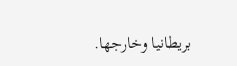بريطانيا وخارجها.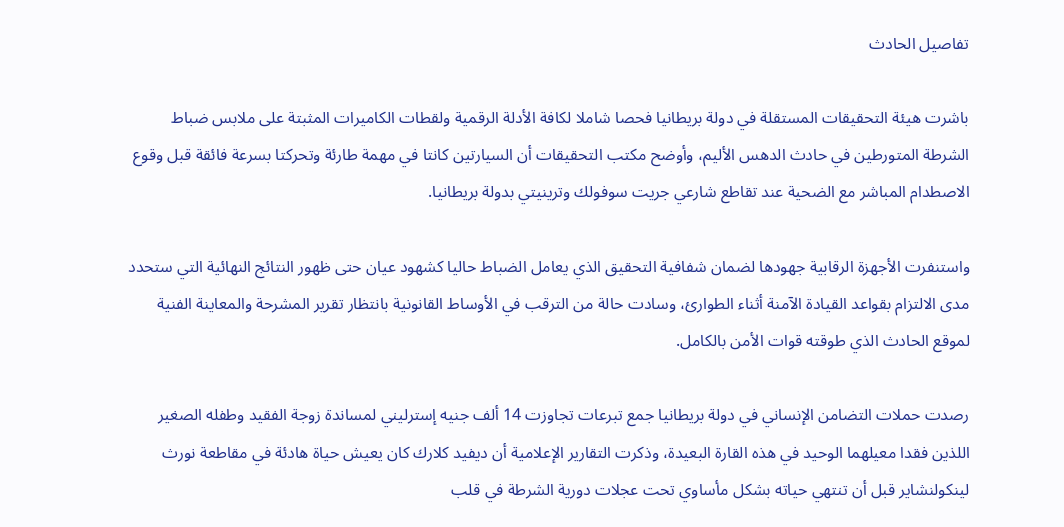تفاصيل الحادث

باشرت هيئة التحقيقات المستقلة في دولة بريطانيا فحصا شاملا لكافة الأدلة الرقمية ولقطات الكاميرات المثبتة على ملابس ضباط الشرطة المتورطين في حادث الدهس الأليم، وأوضح مكتب التحقيقات أن السيارتين كانتا في مهمة طارئة وتحركتا بسرعة فائقة قبل وقوع الاصطدام المباشر مع الضحية عند تقاطع شارعي جريت سوفولك وترينيتي بدولة بريطانيا.

واستنفرت الأجهزة الرقابية جهودها لضمان شفافية التحقيق الذي يعامل الضباط حاليا كشهود عيان حتى ظهور النتائج النهائية التي ستحدد مدى الالتزام بقواعد القيادة الآمنة أثناء الطوارئ، وسادت حالة من الترقب في الأوساط القانونية بانتظار تقرير المشرحة والمعاينة الفنية لموقع الحادث الذي طوقته قوات الأمن بالكامل.

رصدت حملات التضامن الإنساني في دولة بريطانيا جمع تبرعات تجاوزت 14 ألف جنيه إسترليني لمساندة زوجة الفقيد وطفله الصغير اللذين فقدا معيلهما الوحيد في هذه القارة البعيدة، وذكرت التقارير الإعلامية أن ديفيد كلارك كان يعيش حياة هادئة في مقاطعة نورث لينكولنشاير قبل أن تنتهي حياته بشكل مأساوي تحت عجلات دورية الشرطة في قلب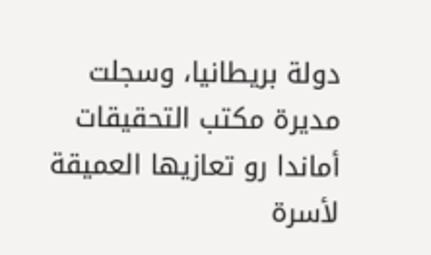دولة بريطانيا، وسجلت مديرة مكتب التحقيقات أماندا رو تعازيها العميقة لأسرة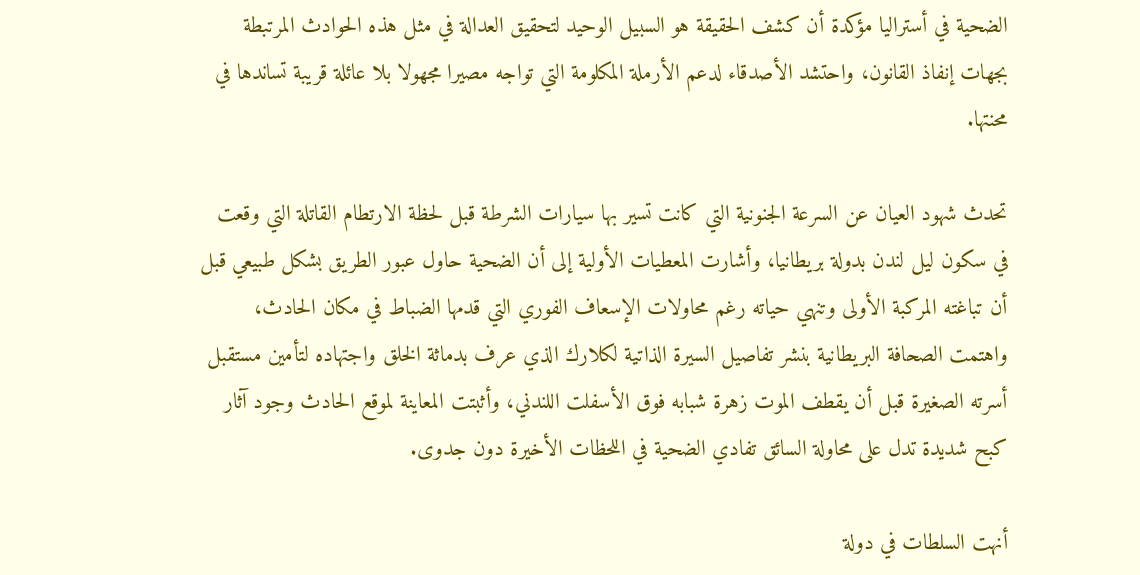الضحية في أستراليا مؤكدة أن كشف الحقيقة هو السبيل الوحيد لتحقيق العدالة في مثل هذه الحوادث المرتبطة بجهات إنفاذ القانون، واحتشد الأصدقاء لدعم الأرملة المكلومة التي تواجه مصيرا مجهولا بلا عائلة قريبة تساندها في محنتها.

تحدث شهود العيان عن السرعة الجنونية التي كانت تسير بها سيارات الشرطة قبل لحظة الارتطام القاتلة التي وقعت في سكون ليل لندن بدولة بريطانيا، وأشارت المعطيات الأولية إلى أن الضحية حاول عبور الطريق بشكل طبيعي قبل أن تباغته المركبة الأولى وتنهي حياته رغم محاولات الإسعاف الفوري التي قدمها الضباط في مكان الحادث، واهتمت الصحافة البريطانية بنشر تفاصيل السيرة الذاتية لكلارك الذي عرف بدماثة الخلق واجتهاده لتأمين مستقبل أسرته الصغيرة قبل أن يقطف الموت زهرة شبابه فوق الأسفلت اللندني، وأثبتت المعاينة لموقع الحادث وجود آثار كبح شديدة تدل على محاولة السائق تفادي الضحية في اللحظات الأخيرة دون جدوى.

أنهت السلطات في دولة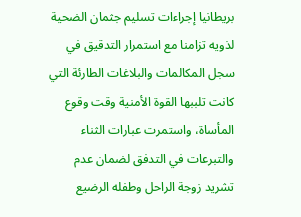بريطانيا إجراءات تسليم جثمان الضحية لذويه تزامنا مع استمرار التدقيق في سجل المكالمات والبلاغات الطارئة التي كانت تلببها القوة الأمنية وقت وقوع المأساة، واستمرت عبارات الثناء والتبرعات في التدفق لضمان عدم تشريد زوجة الراحل وطفله الرضيع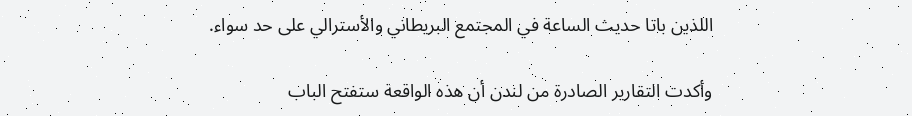اللذين باتا حديث الساعة في المجتمع البريطاني والأسترالي على حد سواء.

وأكدت التقارير الصادرة من لندن أن هذه الواقعة ستفتح الباب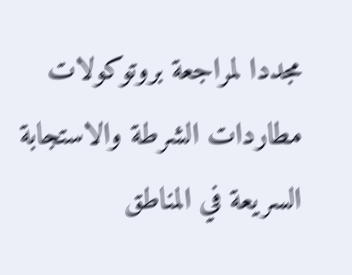مجددا لمراجعة بروتوكولات مطاردات الشرطة والاستجابة السريعة في المناطق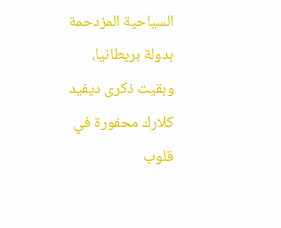السياحية المزدحمة بدولة بريطانيا، وبقيت ذكرى ديفيد كلارك محفورة في قلوب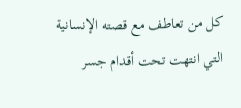كل من تعاطف مع قصته الإنسانية التي انتهت تحت أقدام جسر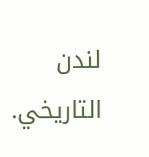لندن التاريخي.